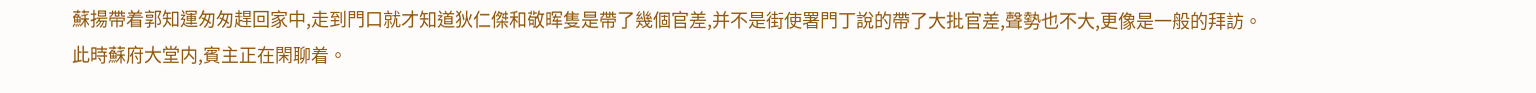蘇揚帶着郭知運匆匆趕回家中,走到門口就才知道狄仁傑和敬晖隻是帶了幾個官差,并不是街使署門丁說的帶了大批官差,聲勢也不大,更像是一般的拜訪。
此時蘇府大堂内,賓主正在閑聊着。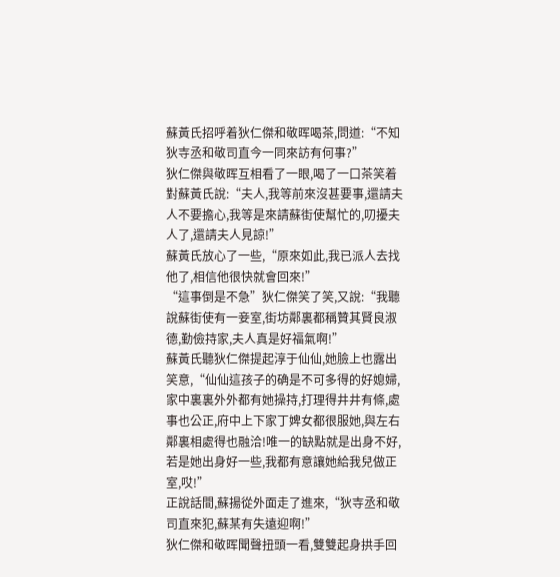蘇黃氏招呼着狄仁傑和敬晖喝茶,問道:“不知狄寺丞和敬司直今一同來訪有何事?”
狄仁傑與敬晖互相看了一眼,喝了一口茶笑着對蘇黃氏說:“夫人,我等前來沒甚要事,還請夫人不要擔心,我等是來請蘇街使幫忙的,叨擾夫人了,還請夫人見諒!”
蘇黃氏放心了一些,“原來如此,我已派人去找他了,相信他很快就會回來!”
“這事倒是不急”狄仁傑笑了笑,又說:“我聽說蘇街使有一妾室,街坊鄰裏都稱贊其賢良淑德,勤儉持家,夫人真是好福氣啊!”
蘇黃氏聽狄仁傑提起淳于仙仙,她臉上也露出笑意,“仙仙這孩子的确是不可多得的好媳婦,家中裏裏外外都有她操持,打理得井井有條,處事也公正,府中上下家丁婢女都很服她,與左右鄰裏相處得也融洽!唯一的缺點就是出身不好,若是她出身好一些,我都有意讓她給我兒做正室,哎!”
正說話間,蘇揚從外面走了進來,“狄寺丞和敬司直來犯,蘇某有失遠迎啊!”
狄仁傑和敬晖聞聲扭頭一看,雙雙起身拱手回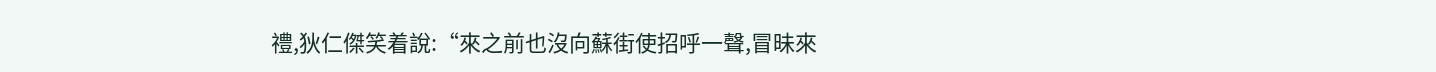禮,狄仁傑笑着說:“來之前也沒向蘇街使招呼一聲,冒昧來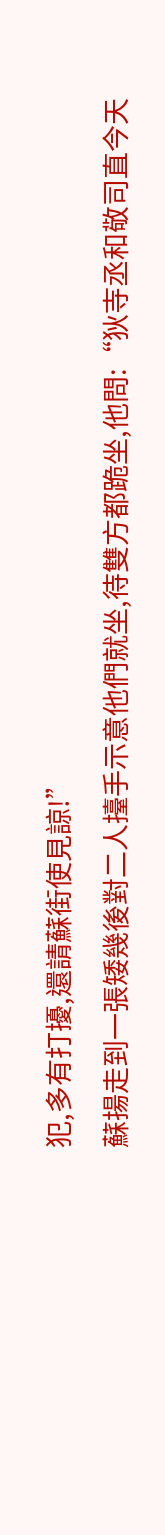犯,多有打擾,還請蘇街使見諒!”
蘇揚走到一張矮幾後對二人擡手示意他們就坐,待雙方都跪坐,他問:“狄寺丞和敬司直今天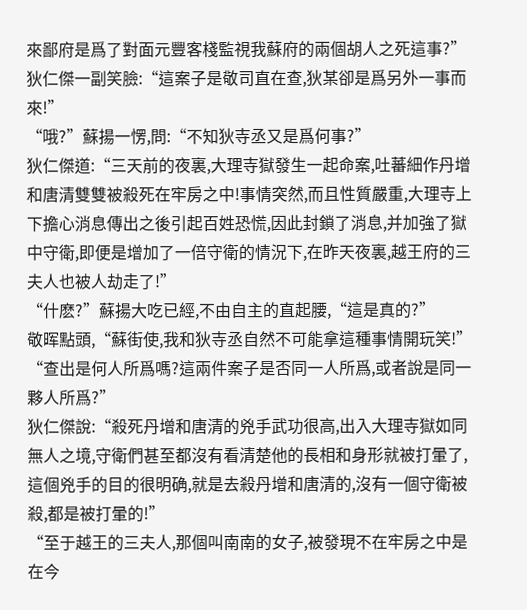來鄙府是爲了對面元豐客棧監視我蘇府的兩個胡人之死這事?”
狄仁傑一副笑臉:“這案子是敬司直在查,狄某卻是爲另外一事而來!”
“哦?”蘇揚一愣,問:“不知狄寺丞又是爲何事?”
狄仁傑道:“三天前的夜裏,大理寺獄發生一起命案,吐蕃細作丹增和唐清雙雙被殺死在牢房之中!事情突然,而且性質嚴重,大理寺上下擔心消息傳出之後引起百姓恐慌,因此封鎖了消息,并加強了獄中守衛,即便是增加了一倍守衛的情況下,在昨天夜裏,越王府的三夫人也被人劫走了!”
“什麽?”蘇揚大吃已經,不由自主的直起腰,“這是真的?”
敬晖點頭,“蘇街使,我和狄寺丞自然不可能拿這種事情開玩笑!”
“查出是何人所爲嗎?這兩件案子是否同一人所爲,或者說是同一夥人所爲?”
狄仁傑說:“殺死丹增和唐清的兇手武功很高,出入大理寺獄如同無人之境,守衛們甚至都沒有看清楚他的長相和身形就被打暈了,這個兇手的目的很明确,就是去殺丹增和唐清的,沒有一個守衛被殺,都是被打暈的!”
“至于越王的三夫人,那個叫南南的女子,被發現不在牢房之中是在今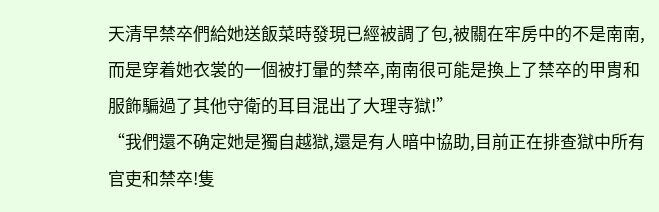天清早禁卒們給她送飯菜時發現已經被調了包,被關在牢房中的不是南南,而是穿着她衣裳的一個被打暈的禁卒,南南很可能是換上了禁卒的甲胄和服飾騙過了其他守衛的耳目混出了大理寺獄!”
“我們還不确定她是獨自越獄,還是有人暗中協助,目前正在排查獄中所有官吏和禁卒!隻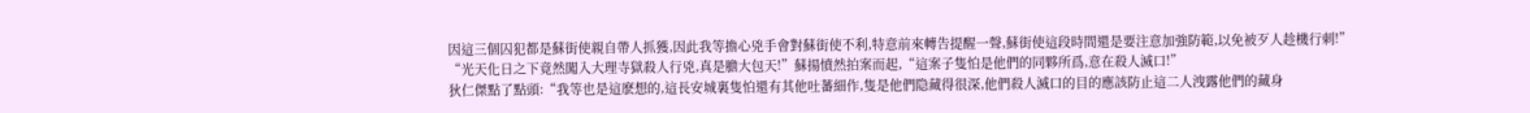因這三個囚犯都是蘇街使親自帶人抓獲,因此我等擔心兇手會對蘇街使不利,特意前來轉告提醒一聲,蘇街使這段時間還是要注意加強防範,以免被歹人趁機行刺!”
“光天化日之下竟然闖入大理寺獄殺人行兇,真是膽大包天!”蘇揚憤然拍案而起,“這案子隻怕是他們的同夥所爲,意在殺人滅口!”
狄仁傑點了點頭:“我等也是這麽想的,這長安城裏隻怕還有其他吐蕃細作,隻是他們隐藏得很深,他們殺人滅口的目的應該防止這二人洩露他們的藏身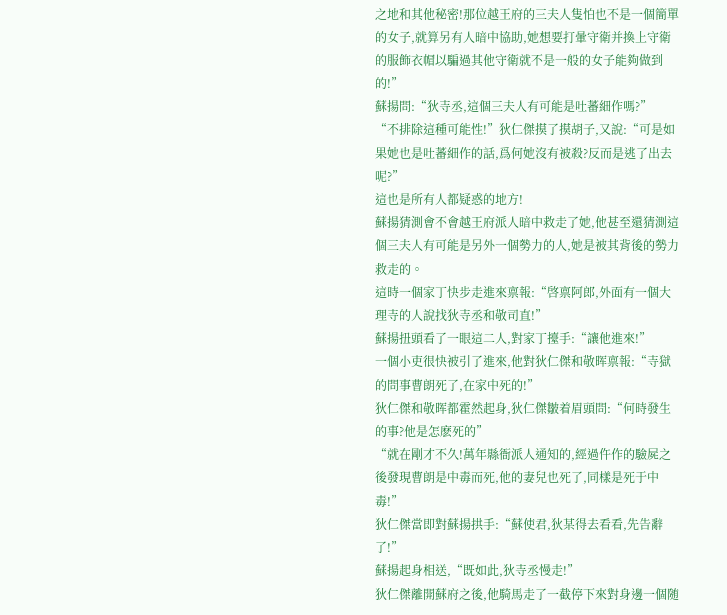之地和其他秘密!那位越王府的三夫人隻怕也不是一個簡單的女子,就算另有人暗中協助,她想要打暈守衛并換上守衛的服飾衣帽以騙過其他守衛就不是一般的女子能夠做到的!”
蘇揚問:“狄寺丞,這個三夫人有可能是吐蕃細作嗎?”
“不排除這種可能性!”狄仁傑摸了摸胡子,又說:“可是如果她也是吐蕃細作的話,爲何她沒有被殺?反而是逃了出去呢?”
這也是所有人都疑惑的地方!
蘇揚猜測會不會越王府派人暗中救走了她,他甚至還猜測這個三夫人有可能是另外一個勢力的人,她是被其背後的勢力救走的。
這時一個家丁快步走進來禀報:“啓禀阿郎,外面有一個大理寺的人說找狄寺丞和敬司直!”
蘇揚扭頭看了一眼這二人,對家丁擡手:“讓他進來!”
一個小吏很快被引了進來,他對狄仁傑和敬晖禀報:“寺獄的問事曹朗死了,在家中死的!”
狄仁傑和敬晖都霍然起身,狄仁傑皺着眉頭問:“何時發生的事?他是怎麽死的”
“就在剛才不久!萬年縣衙派人通知的,經過仵作的驗屍之後發現曹朗是中毒而死,他的妻兒也死了,同樣是死于中毒!”
狄仁傑當即對蘇揚拱手:“蘇使君,狄某得去看看,先告辭了!”
蘇揚起身相送,“既如此,狄寺丞慢走!”
狄仁傑離開蘇府之後,他騎馬走了一截停下來對身邊一個随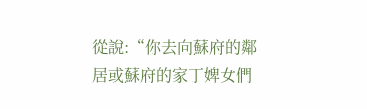從說:“你去向蘇府的鄰居或蘇府的家丁婢女們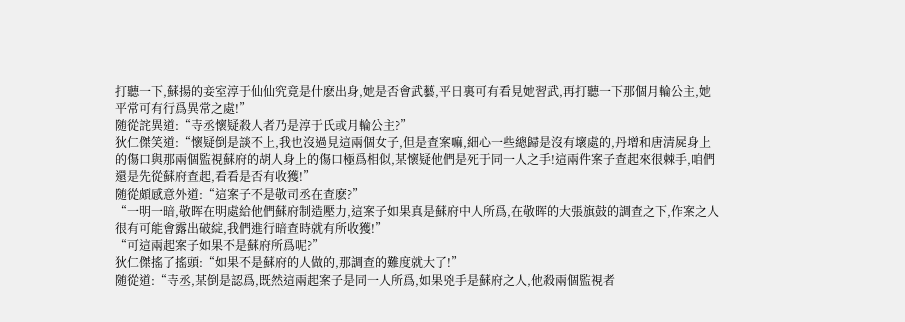打聽一下,蘇揚的妾室淳于仙仙究竟是什麽出身,她是否會武藝,平日裏可有看見她習武,再打聽一下那個月輪公主,她平常可有行爲異常之處!”
随從詫異道:“寺丞懷疑殺人者乃是淳于氏或月輪公主?”
狄仁傑笑道:“懷疑倒是談不上,我也沒過見這兩個女子,但是查案嘛,細心一些總歸是沒有壞處的,丹增和唐清屍身上的傷口與那兩個監視蘇府的胡人身上的傷口極爲相似,某懷疑他們是死于同一人之手!這兩件案子查起來很棘手,咱們還是先從蘇府查起,看看是否有收獲!”
随從頗感意外道:“這案子不是敬司丞在查麽?”
“一明一暗,敬晖在明處給他們蘇府制造壓力,這案子如果真是蘇府中人所爲,在敬晖的大張旗鼓的調查之下,作案之人很有可能會露出破綻,我們進行暗查時就有所收獲!”
“可這兩起案子如果不是蘇府所爲呢?”
狄仁傑搖了搖頭:“如果不是蘇府的人做的,那調查的難度就大了!”
随從道:“寺丞,某倒是認爲,既然這兩起案子是同一人所爲,如果兇手是蘇府之人,他殺兩個監視者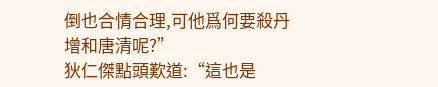倒也合情合理,可他爲何要殺丹增和唐清呢?”
狄仁傑點頭歎道:“這也是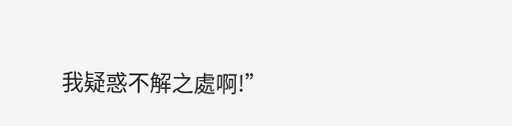我疑惑不解之處啊!”